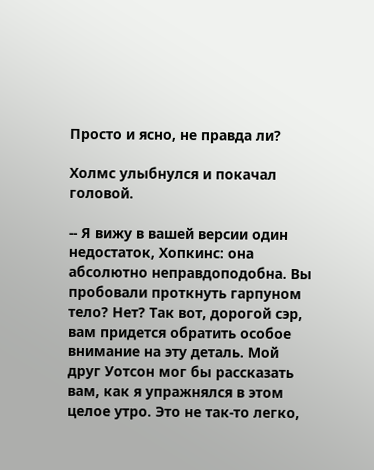Просто и ясно, не правда ли?

Холмс улыбнулся и покачал головой.

-- Я вижу в вашей версии один недостаток, Хопкинс: она абсолютно неправдоподобна. Вы пробовали проткнуть гарпуном тело? Нет? Так вот, дорогой сэр, вам придется обратить особое внимание на эту деталь. Мой друг Уотсон мог бы рассказать вам, как я упражнялся в этом целое утро. Это не так-то легко,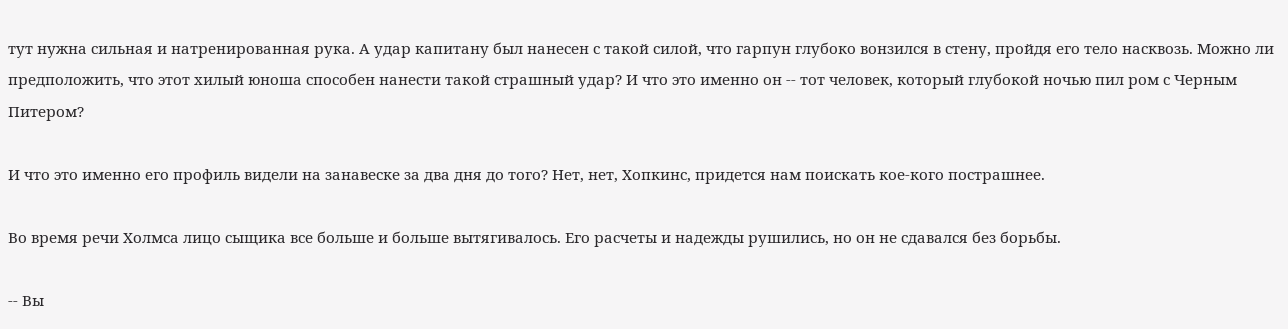тут нужна сильная и натренированная рука. А удар капитану был нанесен с такой силой, что гарпун глубоко вонзился в стену, пройдя его тело насквозь. Можно ли предположить, что этот хилый юноша способен нанести такой страшный удар? И что это именно он -- тот человек, который глубокой ночью пил ром с Черным Питером?

И что это именно его профиль видели на занавеске за два дня до того? Нет, нет, Хопкинс, придется нам поискать кое-кого пострашнее.

Во время речи Холмса лицо сыщика все больше и больше вытягивалось. Его расчеты и надежды рушились, но он не сдавался без борьбы.

-- Вы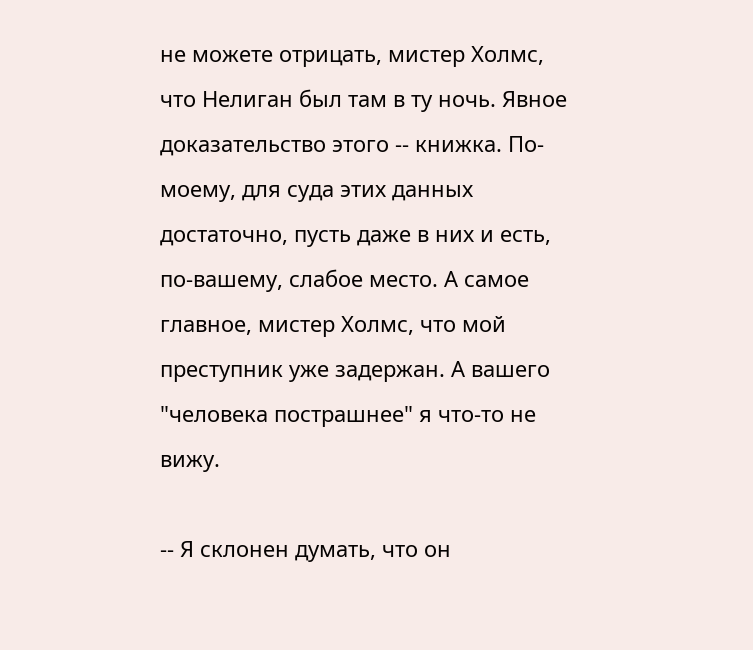не можете отрицать, мистер Холмс, что Нелиган был там в ту ночь. Явное доказательство этого -- книжка. По-моему, для суда этих данных достаточно, пусть даже в них и есть, по-вашему, слабое место. А самое главное, мистер Холмс, что мой преступник уже задержан. А вашего "человека пострашнее" я что-то не вижу.

-- Я склонен думать, что он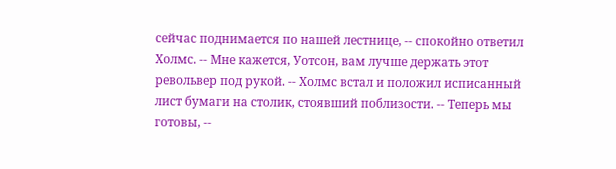сейчас поднимается по нашей лестнице, -- спокойно ответил Холмс. -- Мне кажется, Уотсон, вам лучше держать этот револьвер под рукой. -- Холмс встал и положил исписанный лист бумаги на столик, стоявший поблизости. -- Теперь мы готовы, --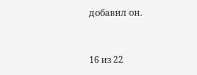добавил он.



16 из 22